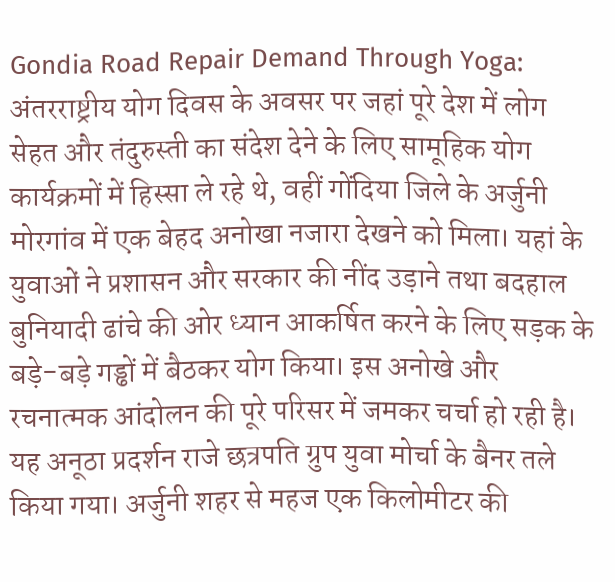Gondia Road Repair Demand Through Yoga: अंतरराष्ट्रीय योग दिवस के अवसर पर जहां पूरे देश में लोग सेहत और तंदुरुस्ती का संदेश देने के लिए सामूहिक योग कार्यक्रमों में हिस्सा ले रहे थे, वहीं गोंदिया जिले के अर्जुनी मोरगांव में एक बेहद अनोखा नजारा देखने को मिला। यहां के युवाओं ने प्रशासन और सरकार की नींद उड़ाने तथा बदहाल बुनियादी ढांचे की ओर ध्यान आकर्षित करने के लिए सड़क के बड़े-बड़े गड्ढों में बैठकर योग किया। इस अनोखे और रचनात्मक आंदोलन की पूरे परिसर में जमकर चर्चा हो रही है।
यह अनूठा प्रदर्शन राजे छत्रपति ग्रुप युवा मोर्चा के बैनर तले किया गया। अर्जुनी शहर से महज एक किलोमीटर की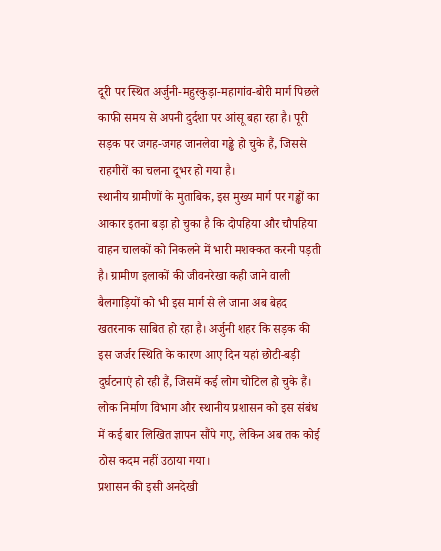दूरी पर स्थित अर्जुनी-महुरकुड़ा-महागांव-बोरी मार्ग पिछले काफी समय से अपनी दुर्दशा पर आंसू बहा रहा है। पूरी सड़क पर जगह-जगह जानलेवा गड्ढे हो चुके हैं, जिससे राहगीरों का चलना दूभर हो गया है।
स्थानीय ग्रामीणों के मुताबिक, इस मुख्य मार्ग पर गड्ढों का आकार इतना बड़ा हो चुका है कि दोपहिया और चौपहिया वाहन चालकों को निकलने में भारी मशक्कत करनी पड़ती है। ग्रामीण इलाकों की जीवनरेखा कही जाने वाली बैलगाड़ियों को भी इस मार्ग से ले जाना अब बेहद खतरनाक साबित हो रहा है। अर्जुनी शहर कि सड़क की इस जर्जर स्थिति के कारण आए दिन यहां छोटी-बड़ी दुर्घटनाएं हो रही हैं, जिसमें कई लोग चोटिल हो चुके हैं। लोक निर्माण विभाग और स्थानीय प्रशासन को इस संबंध में कई बार लिखित ज्ञापन सौंपे गए, लेकिन अब तक कोई ठोस कदम नहीं उठाया गया।
प्रशासन की इसी अनदेखी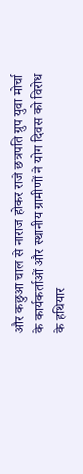और कछुआ चाल से नाराज होकर राजे छत्रपति ग्रुप युवा मोर्चा के कार्यकर्ताओं और स्थानीय ग्रामीणों ने योग दिवस को विरोध के हथियार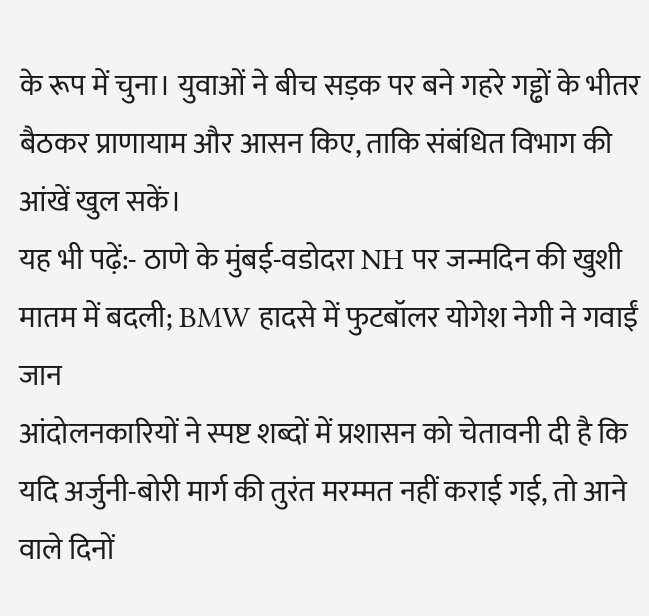के रूप में चुना। युवाओं ने बीच सड़क पर बने गहरे गड्ढों के भीतर बैठकर प्राणायाम और आसन किए, ताकि संबंधित विभाग की आंखें खुल सकें।
यह भी पढ़ें:- ठाणे के मुंबई-वडोदरा NH पर जन्मदिन की खुशी मातम में बदली; BMW हादसे में फुटबॉलर योगेश नेगी ने गवाईं जान
आंदोलनकारियों ने स्पष्ट शब्दों में प्रशासन को चेतावनी दी है कि यदि अर्जुनी-बोरी मार्ग की तुरंत मरम्मत नहीं कराई गई, तो आने वाले दिनों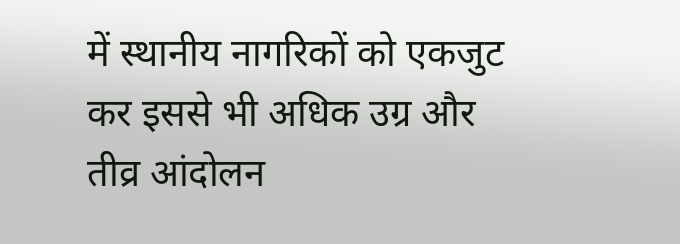में स्थानीय नागरिकों को एकजुट कर इससे भी अधिक उग्र और तीव्र आंदोलन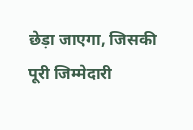छेड़ा जाएगा, जिसकी पूरी जिम्मेदारी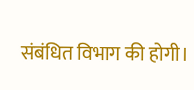संबंधित विभाग की होगी।